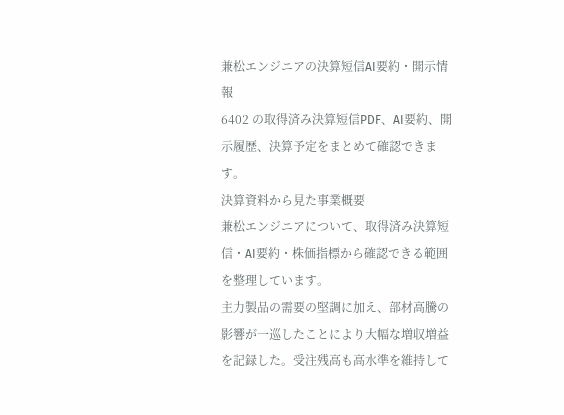兼松エンジニアの決算短信AI要約・開示情報
6402 の取得済み決算短信PDF、AI要約、開示履歴、決算予定をまとめて確認できます。
決算資料から見た事業概要
兼松エンジニアについて、取得済み決算短信・AI要約・株価指標から確認できる範囲を整理しています。
主力製品の需要の堅調に加え、部材高騰の影響が一巡したことにより大幅な増収増益を記録した。受注残高も高水準を維持して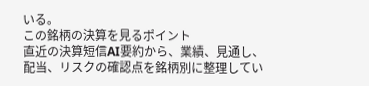いる。
この銘柄の決算を見るポイント
直近の決算短信AI要約から、業績、見通し、配当、リスクの確認点を銘柄別に整理してい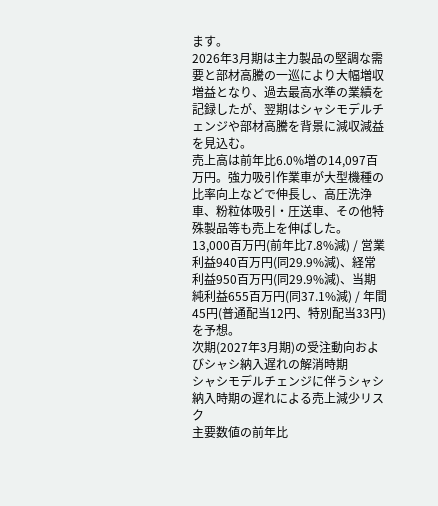ます。
2026年3月期は主力製品の堅調な需要と部材高騰の一巡により大幅増収増益となり、過去最高水準の業績を記録したが、翌期はシャシモデルチェンジや部材高騰を背景に減収減益を見込む。
売上高は前年比6.0%増の14,097百万円。強力吸引作業車が大型機種の比率向上などで伸長し、高圧洗浄車、粉粒体吸引・圧送車、その他特殊製品等も売上を伸ばした。
13,000百万円(前年比7.8%減) / 営業利益940百万円(同29.9%減)、経常利益950百万円(同29.9%減)、当期純利益655百万円(同37.1%減) / 年間45円(普通配当12円、特別配当33円)を予想。
次期(2027年3月期)の受注動向およびシャシ納入遅れの解消時期
シャシモデルチェンジに伴うシャシ納入時期の遅れによる売上減少リスク
主要数値の前年比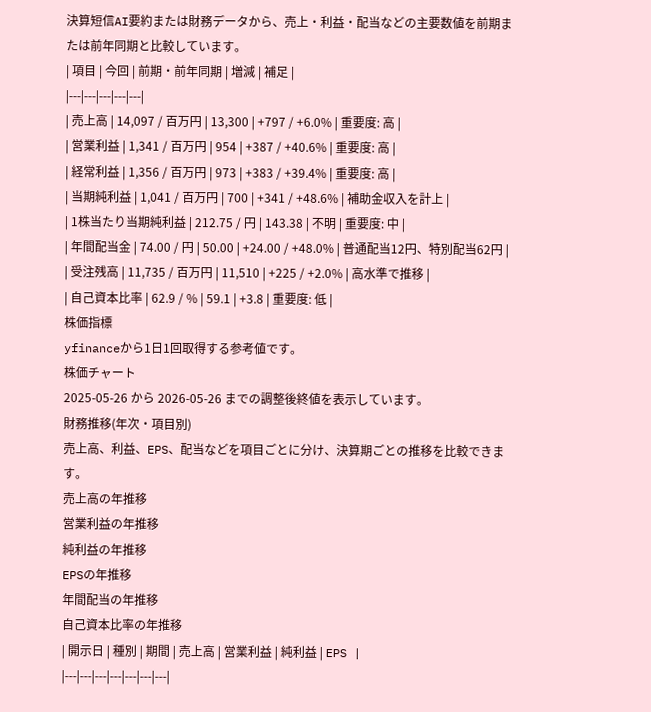決算短信AI要約または財務データから、売上・利益・配当などの主要数値を前期または前年同期と比較しています。
| 項目 | 今回 | 前期・前年同期 | 増減 | 補足 |
|---|---|---|---|---|
| 売上高 | 14,097 / 百万円 | 13,300 | +797 / +6.0% | 重要度: 高 |
| 営業利益 | 1,341 / 百万円 | 954 | +387 / +40.6% | 重要度: 高 |
| 経常利益 | 1,356 / 百万円 | 973 | +383 / +39.4% | 重要度: 高 |
| 当期純利益 | 1,041 / 百万円 | 700 | +341 / +48.6% | 補助金収入を計上 |
| 1株当たり当期純利益 | 212.75 / 円 | 143.38 | 不明 | 重要度: 中 |
| 年間配当金 | 74.00 / 円 | 50.00 | +24.00 / +48.0% | 普通配当12円、特別配当62円 |
| 受注残高 | 11,735 / 百万円 | 11,510 | +225 / +2.0% | 高水準で推移 |
| 自己資本比率 | 62.9 / % | 59.1 | +3.8 | 重要度: 低 |
株価指標
yfinanceから1日1回取得する参考値です。
株価チャート
2025-05-26 から 2026-05-26 までの調整後終値を表示しています。
財務推移(年次・項目別)
売上高、利益、EPS、配当などを項目ごとに分け、決算期ごとの推移を比較できます。
売上高の年推移
営業利益の年推移
純利益の年推移
EPSの年推移
年間配当の年推移
自己資本比率の年推移
| 開示日 | 種別 | 期間 | 売上高 | 営業利益 | 純利益 | EPS |
|---|---|---|---|---|---|---|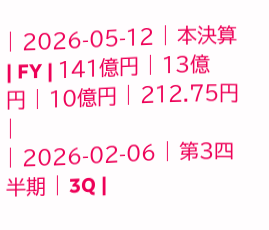| 2026-05-12 | 本決算 | FY | 141億円 | 13億円 | 10億円 | 212.75円 |
| 2026-02-06 | 第3四半期 | 3Q |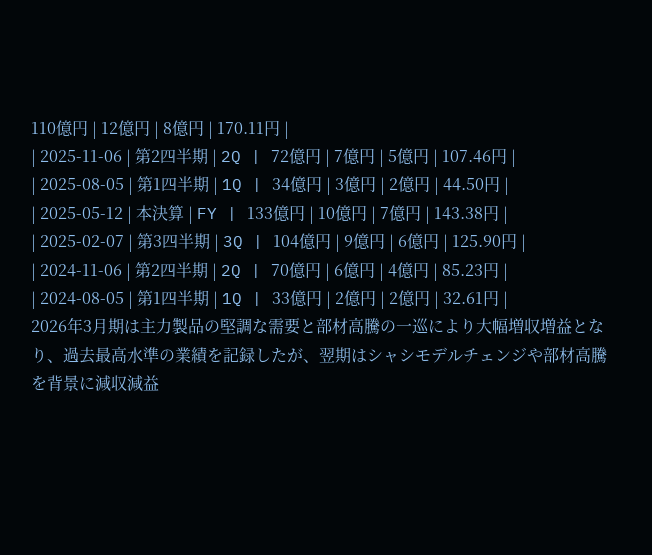110億円 | 12億円 | 8億円 | 170.11円 |
| 2025-11-06 | 第2四半期 | 2Q | 72億円 | 7億円 | 5億円 | 107.46円 |
| 2025-08-05 | 第1四半期 | 1Q | 34億円 | 3億円 | 2億円 | 44.50円 |
| 2025-05-12 | 本決算 | FY | 133億円 | 10億円 | 7億円 | 143.38円 |
| 2025-02-07 | 第3四半期 | 3Q | 104億円 | 9億円 | 6億円 | 125.90円 |
| 2024-11-06 | 第2四半期 | 2Q | 70億円 | 6億円 | 4億円 | 85.23円 |
| 2024-08-05 | 第1四半期 | 1Q | 33億円 | 2億円 | 2億円 | 32.61円 |
2026年3月期は主力製品の堅調な需要と部材高騰の一巡により大幅増収増益となり、過去最高水準の業績を記録したが、翌期はシャシモデルチェンジや部材高騰を背景に減収減益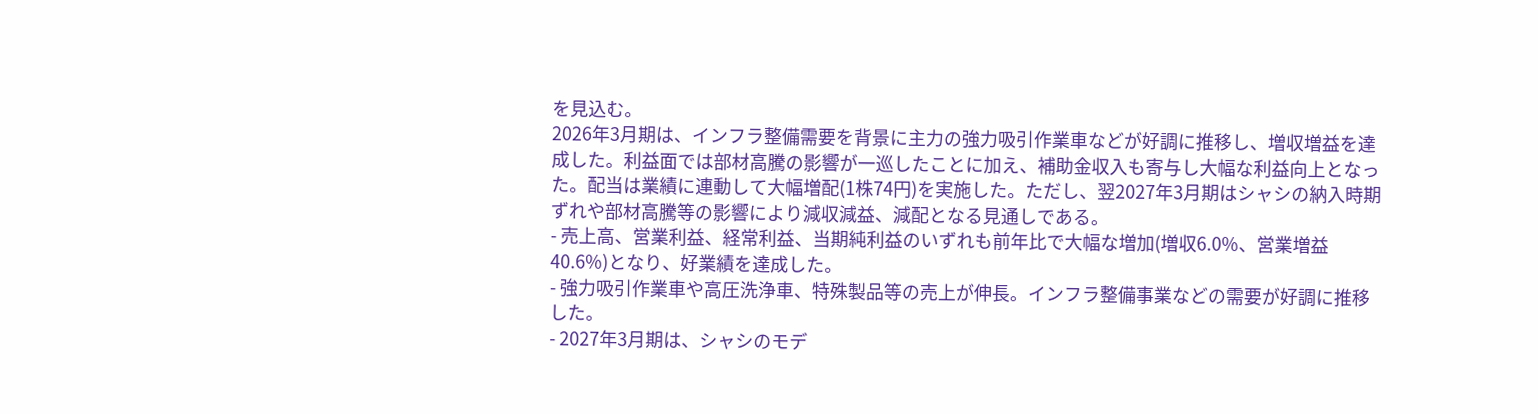を見込む。
2026年3月期は、インフラ整備需要を背景に主力の強力吸引作業車などが好調に推移し、増収増益を達成した。利益面では部材高騰の影響が一巡したことに加え、補助金収入も寄与し大幅な利益向上となった。配当は業績に連動して大幅増配(1株74円)を実施した。ただし、翌2027年3月期はシャシの納入時期ずれや部材高騰等の影響により減収減益、減配となる見通しである。
- 売上高、営業利益、経常利益、当期純利益のいずれも前年比で大幅な増加(増収6.0%、営業増益40.6%)となり、好業績を達成した。
- 強力吸引作業車や高圧洗浄車、特殊製品等の売上が伸長。インフラ整備事業などの需要が好調に推移した。
- 2027年3月期は、シャシのモデ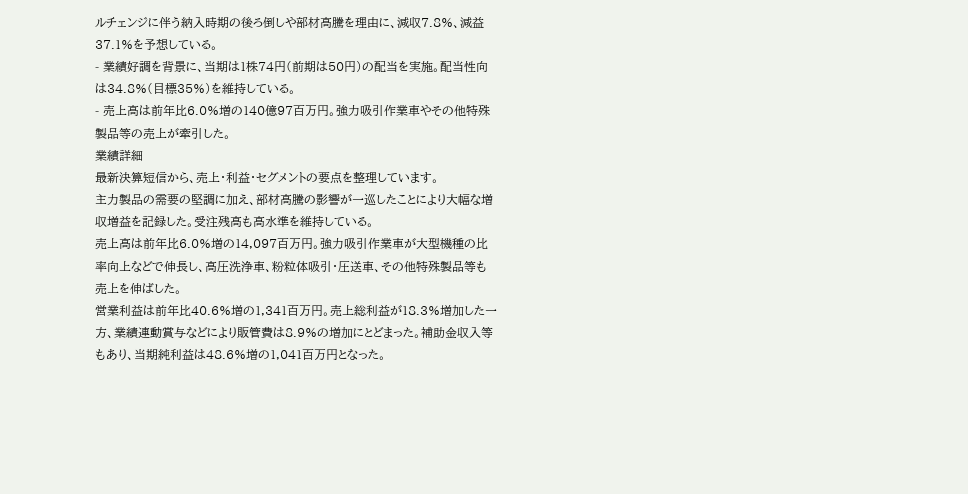ルチェンジに伴う納入時期の後ろ倒しや部材高騰を理由に、減収7.8%、減益37.1%を予想している。
- 業績好調を背景に、当期は1株74円(前期は50円)の配当を実施。配当性向は34.8%(目標35%)を維持している。
- 売上高は前年比6.0%増の140億97百万円。強力吸引作業車やその他特殊製品等の売上が牽引した。
業績詳細
最新決算短信から、売上・利益・セグメントの要点を整理しています。
主力製品の需要の堅調に加え、部材高騰の影響が一巡したことにより大幅な増収増益を記録した。受注残高も高水準を維持している。
売上高は前年比6.0%増の14,097百万円。強力吸引作業車が大型機種の比率向上などで伸長し、高圧洗浄車、粉粒体吸引・圧送車、その他特殊製品等も売上を伸ばした。
営業利益は前年比40.6%増の1,341百万円。売上総利益が18.3%増加した一方、業績連動賞与などにより販管費は8.9%の増加にとどまった。補助金収入等もあり、当期純利益は48.6%増の1,041百万円となった。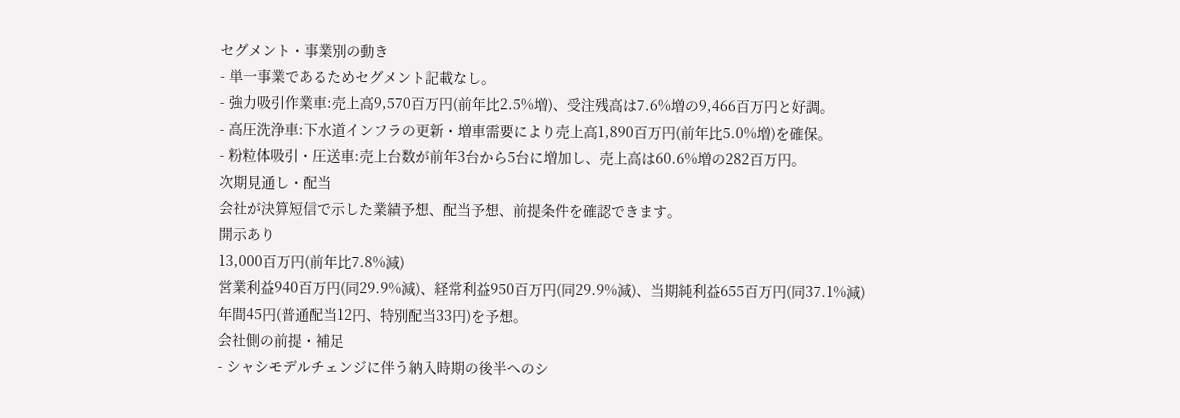セグメント・事業別の動き
- 単一事業であるためセグメント記載なし。
- 強力吸引作業車:売上高9,570百万円(前年比2.5%増)、受注残高は7.6%増の9,466百万円と好調。
- 高圧洗浄車:下水道インフラの更新・増車需要により売上高1,890百万円(前年比5.0%増)を確保。
- 粉粒体吸引・圧送車:売上台数が前年3台から5台に増加し、売上高は60.6%増の282百万円。
次期見通し・配当
会社が決算短信で示した業績予想、配当予想、前提条件を確認できます。
開示あり
13,000百万円(前年比7.8%減)
営業利益940百万円(同29.9%減)、経常利益950百万円(同29.9%減)、当期純利益655百万円(同37.1%減)
年間45円(普通配当12円、特別配当33円)を予想。
会社側の前提・補足
- シャシモデルチェンジに伴う納入時期の後半へのシ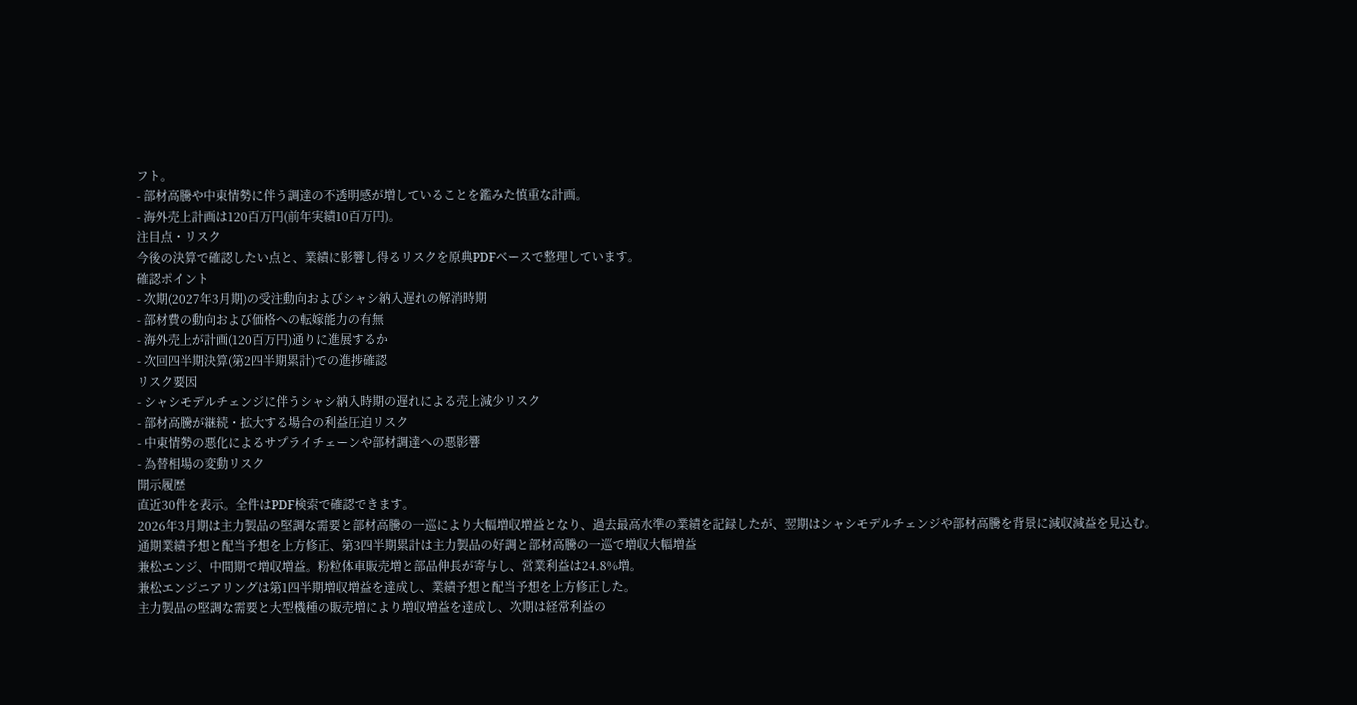フト。
- 部材高騰や中東情勢に伴う調達の不透明感が増していることを鑑みた慎重な計画。
- 海外売上計画は120百万円(前年実績10百万円)。
注目点・リスク
今後の決算で確認したい点と、業績に影響し得るリスクを原典PDFベースで整理しています。
確認ポイント
- 次期(2027年3月期)の受注動向およびシャシ納入遅れの解消時期
- 部材費の動向および価格への転嫁能力の有無
- 海外売上が計画(120百万円)通りに進展するか
- 次回四半期決算(第2四半期累計)での進捗確認
リスク要因
- シャシモデルチェンジに伴うシャシ納入時期の遅れによる売上減少リスク
- 部材高騰が継続・拡大する場合の利益圧迫リスク
- 中東情勢の悪化によるサプライチェーンや部材調達への悪影響
- 為替相場の変動リスク
開示履歴
直近30件を表示。全件はPDF検索で確認できます。
2026年3月期は主力製品の堅調な需要と部材高騰の一巡により大幅増収増益となり、過去最高水準の業績を記録したが、翌期はシャシモデルチェンジや部材高騰を背景に減収減益を見込む。
通期業績予想と配当予想を上方修正、第3四半期累計は主力製品の好調と部材高騰の一巡で増収大幅増益
兼松エンジ、中間期で増収増益。粉粒体車販売増と部品伸長が寄与し、営業利益は24.8%増。
兼松エンジニアリングは第1四半期増収増益を達成し、業績予想と配当予想を上方修正した。
主力製品の堅調な需要と大型機種の販売増により増収増益を達成し、次期は経常利益の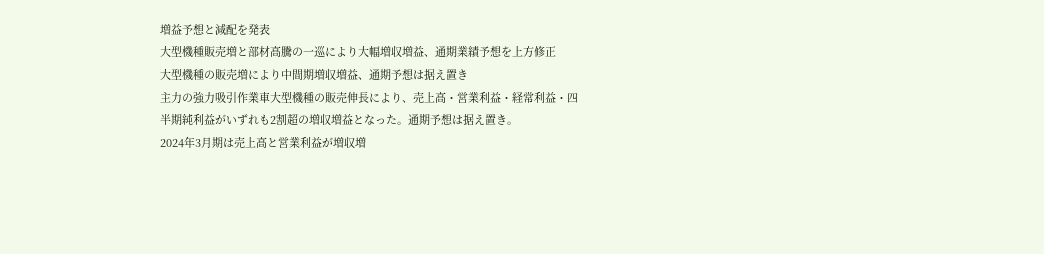増益予想と減配を発表
大型機種販売増と部材高騰の一巡により大幅増収増益、通期業績予想を上方修正
大型機種の販売増により中間期増収増益、通期予想は据え置き
主力の強力吸引作業車大型機種の販売伸長により、売上高・営業利益・経常利益・四半期純利益がいずれも2割超の増収増益となった。通期予想は据え置き。
2024年3月期は売上高と営業利益が増収増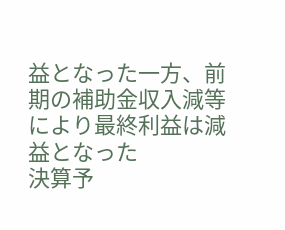益となった一方、前期の補助金収入減等により最終利益は減益となった
決算予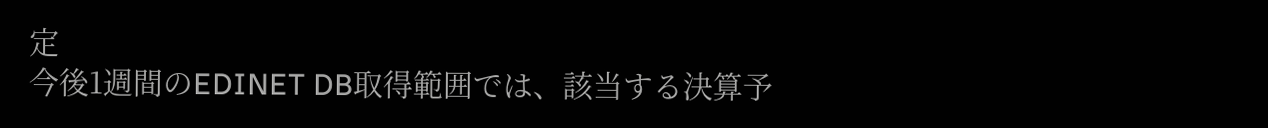定
今後1週間のEDINET DB取得範囲では、該当する決算予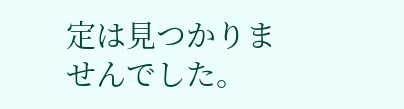定は見つかりませんでした。